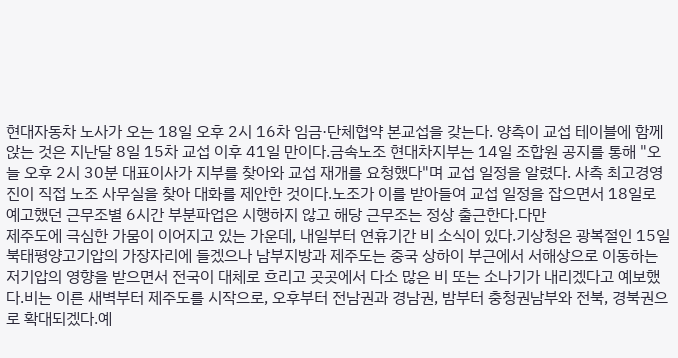현대자동차 노사가 오는 18일 오후 2시 16차 임금·단체협약 본교섭을 갖는다. 양측이 교섭 테이블에 함께 앉는 것은 지난달 8일 15차 교섭 이후 41일 만이다.금속노조 현대차지부는 14일 조합원 공지를 통해 "오늘 오후 2시 30분 대표이사가 지부를 찾아와 교섭 재개를 요청했다"며 교섭 일정을 알렸다. 사측 최고경영진이 직접 노조 사무실을 찾아 대화를 제안한 것이다.노조가 이를 받아들여 교섭 일정을 잡으면서 18일로 예고했던 근무조별 6시간 부분파업은 시행하지 않고 해당 근무조는 정상 출근한다.다만
제주도에 극심한 가뭄이 이어지고 있는 가운데, 내일부터 연휴기간 비 소식이 있다.기상청은 광복절인 15일 북태평양고기압의 가장자리에 들겠으나 남부지방과 제주도는 중국 상하이 부근에서 서해상으로 이동하는 저기압의 영향을 받으면서 전국이 대체로 흐리고 곳곳에서 다소 많은 비 또는 소나기가 내리겠다고 예보했다.비는 이른 새벽부터 제주도를 시작으로, 오후부터 전남권과 경남권, 밤부터 충청권남부와 전북, 경북권으로 확대되겠다.예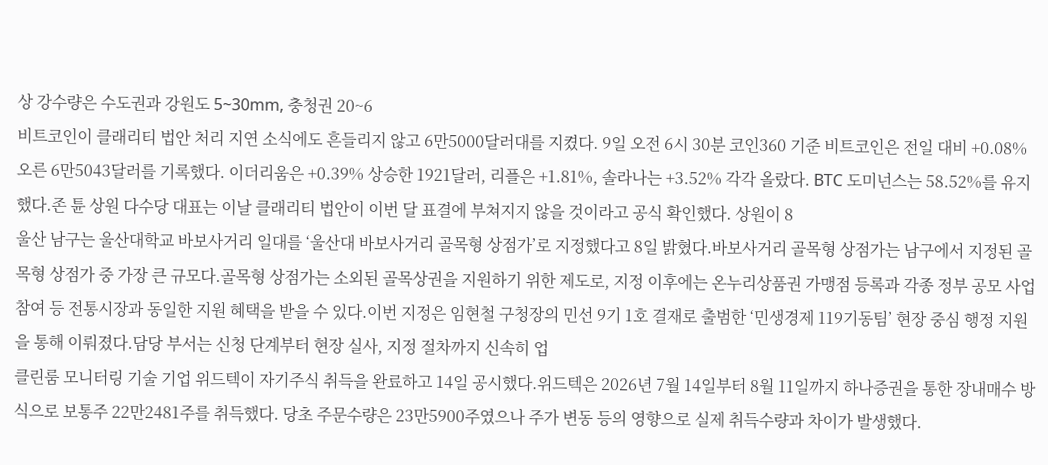상 강수량은 수도권과 강원도 5~30mm, 충청권 20~6
비트코인이 클래리티 법안 처리 지연 소식에도 흔들리지 않고 6만5000달러대를 지켰다. 9일 오전 6시 30분 코인360 기준 비트코인은 전일 대비 +0.08% 오른 6만5043달러를 기록했다. 이더리움은 +0.39% 상승한 1921달러, 리플은 +1.81%, 솔라나는 +3.52% 각각 올랐다. BTC 도미넌스는 58.52%를 유지했다.존 튠 상원 다수당 대표는 이날 클래리티 법안이 이번 달 표결에 부쳐지지 않을 것이라고 공식 확인했다. 상원이 8
울산 남구는 울산대학교 바보사거리 일대를 ‘울산대 바보사거리 골목형 상점가’로 지정했다고 8일 밝혔다.바보사거리 골목형 상점가는 남구에서 지정된 골목형 상점가 중 가장 큰 규모다.골목형 상점가는 소외된 골목상권을 지원하기 위한 제도로, 지정 이후에는 온누리상품권 가맹점 등록과 각종 정부 공모 사업 참여 등 전통시장과 동일한 지원 혜택을 받을 수 있다.이번 지정은 임현철 구청장의 민선 9기 1호 결재로 출범한 ‘민생경제 119기동팀’ 현장 중심 행정 지원을 통해 이뤄졌다.담당 부서는 신청 단계부터 현장 실사, 지정 절차까지 신속히 업
클린룸 모니터링 기술 기업 위드텍이 자기주식 취득을 완료하고 14일 공시했다.위드텍은 2026년 7월 14일부터 8월 11일까지 하나증권을 통한 장내매수 방식으로 보통주 22만2481주를 취득했다. 당초 주문수량은 23만5900주였으나 주가 변동 등의 영향으로 실제 취득수량과 차이가 발생했다.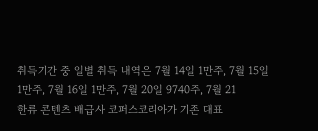취득기간 중 일별 취득 내역은 7월 14일 1만주, 7월 15일 1만주, 7월 16일 1만주, 7월 20일 9740주, 7월 21
한류 콘텐츠 배급사 코퍼스코리아가 기존 대표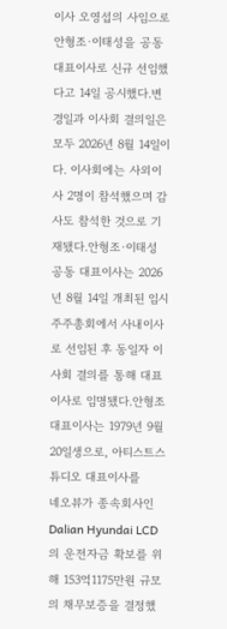이사 오영섭의 사임으로 안형조·이태성을 공동 대표이사로 신규 선임했다고 14일 공시했다.변경일과 이사회 결의일은 모두 2026년 8월 14일이다. 이사회에는 사외이사 2명이 참석했으며 감사도 참석한 것으로 기재됐다.안형조·이태성 공동 대표이사는 2026년 8월 14일 개최된 임시주주총회에서 사내이사로 선임된 후 동일자 이사회 결의를 통해 대표이사로 임명됐다.안형조 대표이사는 1979년 9월 20일생으로, 아티스트스튜디오 대표이사를
네오뷰가 종속회사인 Dalian Hyundai LCD의 운전자금 확보를 위해 153억1175만원 규모의 채무보증을 결정했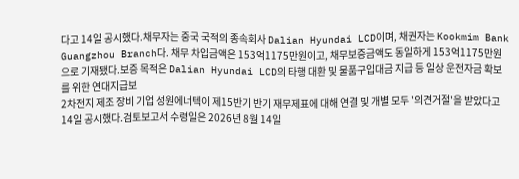다고 14일 공시했다.채무자는 중국 국적의 종속회사 Dalian Hyundai LCD이며, 채권자는 Kookmim Bank Guangzhou Branch다. 채무 차입금액은 153억1175만원이고, 채무보증금액도 동일하게 153억1175만원으로 기재됐다.보증 목적은 Dalian Hyundai LCD의 타행 대환 및 물품구입대금 지급 등 일상 운전자금 확보를 위한 연대지급보
2차전지 제조 장비 기업 성원에너텍이 제15반기 반기 재무제표에 대해 연결 및 개별 모두 '의견거절'을 받았다고 14일 공시했다.검토보고서 수령일은 2026년 8월 14일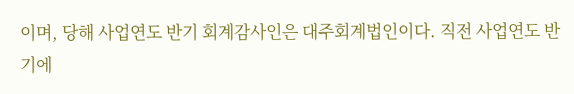이며, 당해 사업연도 반기 회계감사인은 대주회계법인이다. 직전 사업연도 반기에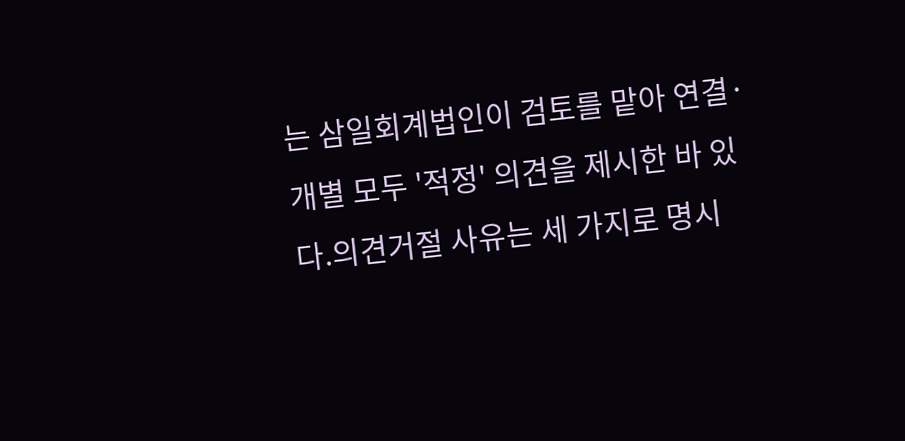는 삼일회계법인이 검토를 맡아 연결·개별 모두 '적정' 의견을 제시한 바 있다.의견거절 사유는 세 가지로 명시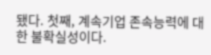됐다. 첫째, 계속기업 존속능력에 대한 불확실성이다.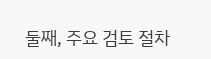둘째, 주요 검토 절차